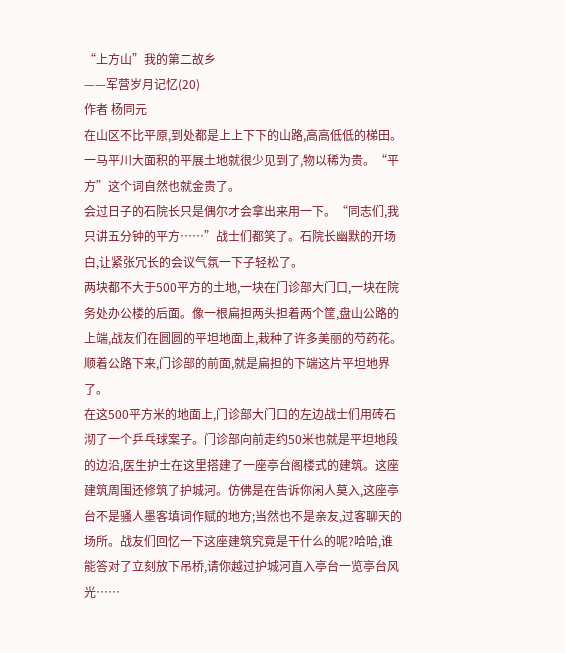“上方山”我的第二故乡
——军营岁月记忆(20)
作者 杨同元
在山区不比平原,到处都是上上下下的山路,高高低低的梯田。一马平川大面积的平展土地就很少见到了,物以稀为贵。“平方”这个词自然也就金贵了。
会过日子的石院长只是偶尔才会拿出来用一下。“同志们,我只讲五分钟的平方……”战士们都笑了。石院长幽默的开场白,让紧张冗长的会议气氛一下子轻松了。
两块都不大于500平方的土地,一块在门诊部大门口,一块在院务处办公楼的后面。像一根扁担两头担着两个筐,盘山公路的上端,战友们在圆圆的平坦地面上,栽种了许多美丽的芍药花。顺着公路下来,门诊部的前面,就是扁担的下端这片平坦地界了。
在这500平方米的地面上,门诊部大门口的左边战士们用砖石沏了一个乒乓球案子。门诊部向前走约50米也就是平坦地段的边沿,医生护士在这里搭建了一座亭台阁楼式的建筑。这座建筑周围还修筑了护城河。仿佛是在告诉你闲人莫入,这座亭台不是骚人墨客填词作赋的地方;当然也不是亲友,过客聊天的场所。战友们回忆一下这座建筑究竟是干什么的呢?哈哈,谁能答对了立刻放下吊桥,请你越过护城河直入亭台一览亭台风光……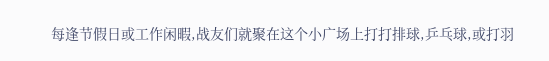每逢节假日或工作闲暇,战友们就聚在这个小广场上打打排球,乒乓球,或打羽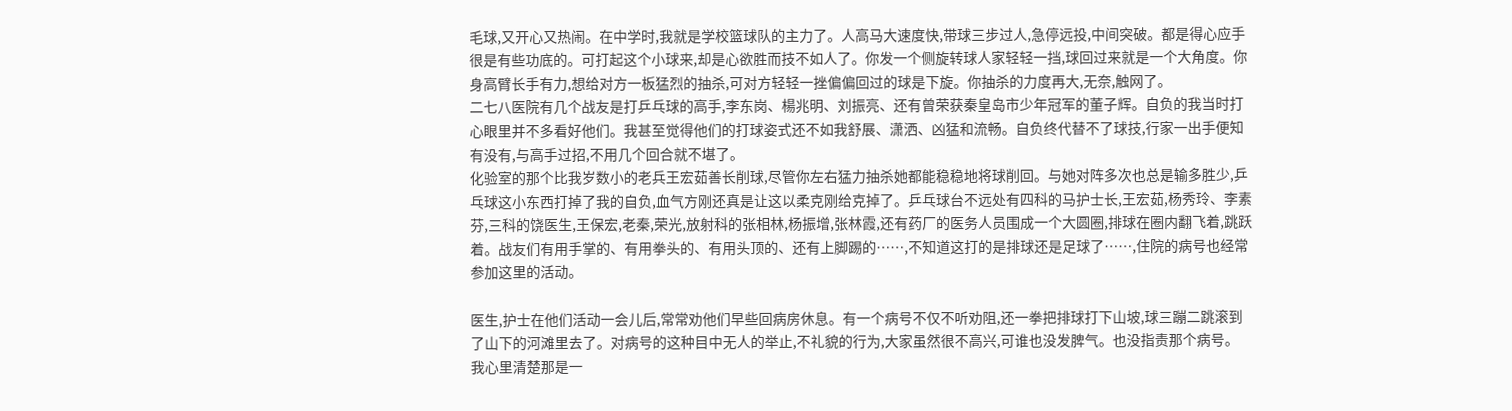毛球,又开心又热闹。在中学时,我就是学校篮球队的主力了。人高马大速度快,带球三步过人,急停远投,中间突破。都是得心应手很是有些功底的。可打起这个小球来,却是心欲胜而技不如人了。你发一个侧旋转球人家轻轻一挡,球回过来就是一个大角度。你身高臂长手有力,想给对方一板猛烈的抽杀,可对方轻轻一挫偏偏回过的球是下旋。你抽杀的力度再大,无奈,触网了。
二七八医院有几个战友是打乒乓球的高手,李东岗、楊兆明、刘振亮、还有曾荣获秦皇岛市少年冠军的董子辉。自负的我当时打心眼里并不多看好他们。我甚至觉得他们的打球姿式还不如我舒展、潇洒、凶猛和流畅。自负终代替不了球技,行家一出手便知有没有,与高手过招,不用几个回合就不堪了。
化验室的那个比我岁数小的老兵王宏茹善长削球,尽管你左右猛力抽杀她都能稳稳地将球削回。与她对阵多次也总是输多胜少,乒乓球这小东西打掉了我的自负,血气方刚还真是让这以柔克刚给克掉了。乒乓球台不远处有四科的马护士长,王宏茹,杨秀玲、李素芬,三科的饶医生,王保宏,老秦,荣光,放射科的张相林,杨振增,张林霞,还有药厂的医务人员围成一个大圆圈,排球在圈内翻飞着,跳跃着。战友们有用手掌的、有用拳头的、有用头顶的、还有上脚踢的……,不知道这打的是排球还是足球了……,住院的病号也经常参加这里的活动。

医生,护士在他们活动一会儿后,常常劝他们早些回病房休息。有一个病号不仅不听劝阻,还一拳把排球打下山坡,球三蹦二跳滚到了山下的河滩里去了。对病号的这种目中无人的举止,不礼貌的行为,大家虽然很不高兴,可谁也没发脾气。也没指责那个病号。
我心里清楚那是一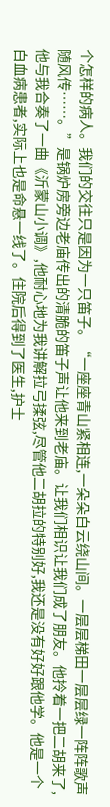个怎样的病人。我们的交往只是因为一只笛子。“一座座青山紧相连,一朵朵白云绕山间。一层层梯田一层层绿一阵阵歌声随风传……。”是锅炉房旁边老庙传出的清脆的笛子声让他来到老庙。让我们相识让我们成了朋友。他拎着一把二胡来了,他与我合奏了一曲《沂蒙山小调》,他耐心地为我讲解拉弓揉弦,尽管他二胡拉的特别好,我还是没有好好跟他学。他是一个白血病患者,实际上也是命悬一线了。住院后得到了医生,护士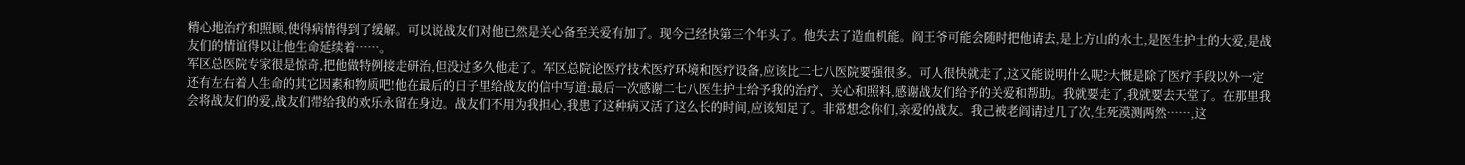精心地治疗和照顾,使得病情得到了缓解。可以说战友们对他已然是关心备至关爱有加了。现今己经快第三个年头了。他失去了造血机能。阎王爷可能会随时把他请去,是上方山的水土,是医生护士的大爱,是战友们的情谊得以让他生命延续着……。
军区总医院专家很是惊奇,把他做特例接走研治,但没过多久他走了。军区总院论医疗技术医疗环境和医疗设备,应该比二七八医院要强很多。可人很快就走了,这又能说明什么呢?大慨是除了医疗手段以外一定还有左右着人生命的其它因素和物质吧!他在最后的日子里给战友的信中写道:最后一次感谢二七八医生护士给予我的治疗、关心和照料,感谢战友们给予的关爱和帮助。我就要走了,我就要去天堂了。在那里我会将战友们的爱,战友们带给我的欢乐永留在身边。战友们不用为我担心,我患了这种病又活了这么长的时间,应该知足了。非常想念你们,亲爱的战友。我己被老阎请过几了次,生死漠测两然……,这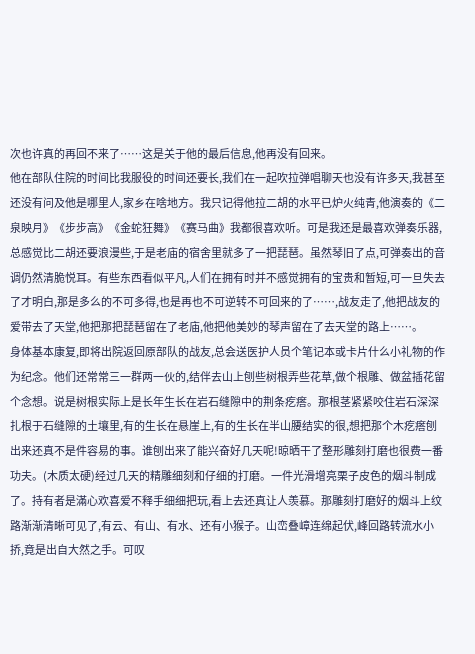次也许真的再回不来了……这是关于他的最后信息,他再没有回来。
他在部队住院的时间比我服役的时间还要长,我们在一起吹拉弹唱聊天也没有许多天,我甚至还没有问及他是哪里人,家乡在啥地方。我只记得他拉二胡的水平已炉火纯青,他演奏的《二泉映月》《步步高》《金蛇狂舞》《赛马曲》我都很喜欢听。可是我还是最喜欢弹奏乐器,总感觉比二胡还要浪漫些,于是老庙的宿舍里就多了一把琵琶。虽然琴旧了点,可弹奏出的音调仍然清脆悦耳。有些东西看似平凡,人们在拥有时并不感觉拥有的宝贵和暂短,可一旦失去了才明白,那是多么的不可多得,也是再也不可逆转不可回来的了……,战友走了,他把战友的爱带去了天堂,他把那把琵琶留在了老庙,他把他美妙的琴声留在了去天堂的路上……。
身体基本康复,即将出院返回原部队的战友,总会送医护人员个笔记本或卡片什么小礼物的作为纪念。他们还常常三一群两一伙的,结伴去山上刨些树根弄些花草,做个根雕、做盆插花留个念想。说是树根实际上是长年生长在岩石缝隙中的荆条疙瘩。那根茎紧紧咬住岩石深深扎根于石缝隙的土壤里,有的生长在悬崖上,有的生长在半山腰结实的很,想把那个木疙瘩刨出来还真不是件容易的事。谁刨出来了能兴奋好几天呢!晾晒干了整形雕刻打磨也很费一番功夫。(木质太硬)经过几天的精雕细刻和仔细的打磨。一件光滑增亮栗子皮色的烟斗制成了。持有者是滿心欢喜爱不释手细细把玩,看上去还真让人羡慕。那雕刻打磨好的烟斗上纹路渐渐清晰可见了,有云、有山、有水、还有小猴子。山峦叠嶂连绵起伏,峰回路转流水小挢,竟是出自大然之手。可叹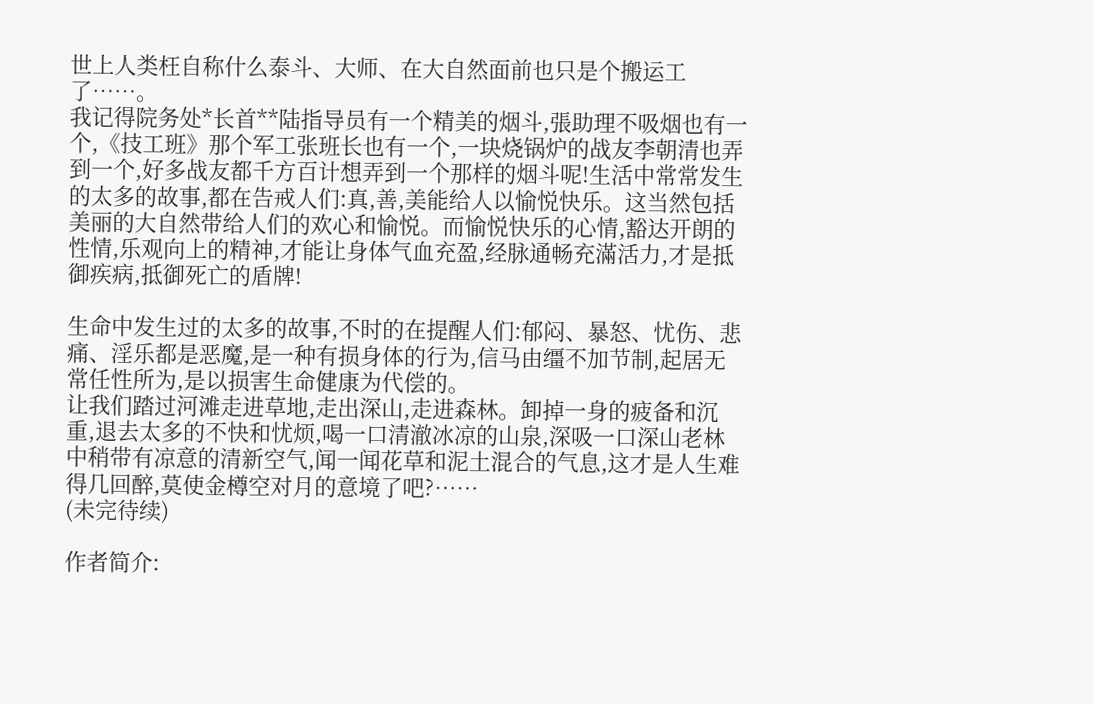世上人类枉自称什么泰斗、大师、在大自然面前也只是个搬运工了……。
我记得院务处*长首**陆指导员有一个精美的烟斗,張助理不吸烟也有一个,《技工班》那个军工张班长也有一个,一块烧锅炉的战友李朝清也弄到一个,好多战友都千方百计想弄到一个那样的烟斗呢!生活中常常发生的太多的故事,都在告戒人们:真,善,美能给人以愉悦快乐。这当然包括美丽的大自然带给人们的欢心和愉悦。而愉悦快乐的心情,豁达开朗的性情,乐观向上的精神,才能让身体气血充盈,经脉通畅充滿活力,才是抵御疾病,抵御死亡的盾牌!

生命中发生过的太多的故事,不时的在提醒人们:郁闷、暴怒、忧伤、悲痛、淫乐都是恶魔,是一种有损身体的行为,信马由缰不加节制,起居无常任性所为,是以损害生命健康为代偿的。
让我们踏过河滩走进草地,走出深山,走进森林。卸掉一身的疲备和沉重,退去太多的不快和忧烦,喝一口清澈冰凉的山泉,深吸一口深山老林中稍带有凉意的清新空气,闻一闻花草和泥土混合的气息,这才是人生难得几回醉,莫使金樽空对月的意境了吧?……
(未完待续)

作者简介: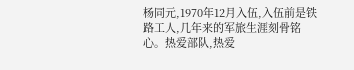杨同元,1970年12月入伍,入伍前是铁路工人,几年来的军旅生涯刻骨铭心。热爱部队,热爱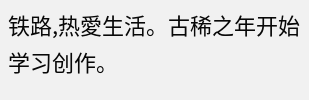铁路,热愛生活。古稀之年开始学习创作。